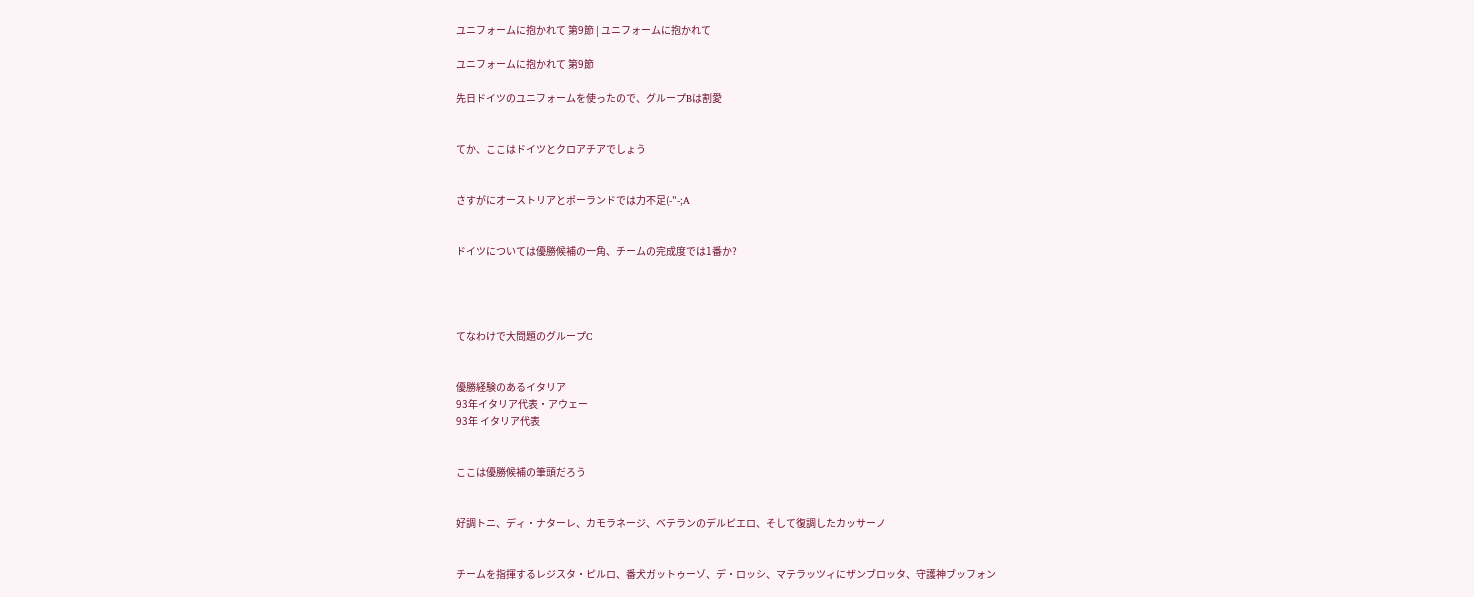ユニフォームに抱かれて 第9節 | ユニフォームに抱かれて

ユニフォームに抱かれて 第9節

先日ドイツのユニフォームを使ったので、グループBは割愛


てか、ここはドイツとクロアチアでしょう


さすがにオーストリアとポーランドでは力不足(-"-;A


ドイツについては優勝候補の一角、チームの完成度では1番か?




てなわけで大問題のグループC


優勝経験のあるイタリア
93年イタリア代表・アウェー
93年 イタリア代表


ここは優勝候補の筆頭だろう


好調トニ、ディ・ナターレ、カモラネージ、ベテランのデルピエロ、そして復調したカッサーノ


チームを指揮するレジスタ・ピルロ、番犬ガットゥーゾ、デ・ロッシ、マテラッツィにザンブロッタ、守護神ブッフォン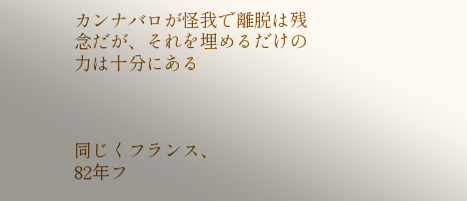カンナバロが怪我で離脱は残念だが、それを埋めるだけの力は十分にある



同じくフランス、
82年フ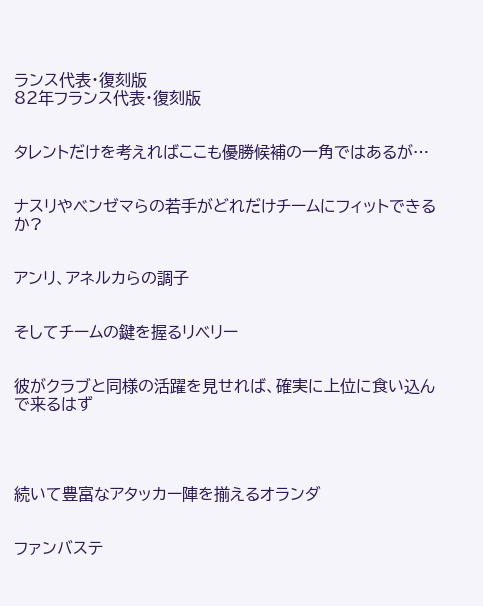ランス代表・復刻版
82年フランス代表・復刻版


タレントだけを考えればここも優勝候補の一角ではあるが…


ナスリやベンゼマらの若手がどれだけチームにフィットできるか?


アンリ、アネルカらの調子


そしてチームの鍵を握るリベリー


彼がクラブと同様の活躍を見せれば、確実に上位に食い込んで来るはず




続いて豊富なアタッカー陣を揃えるオランダ


ファンバステ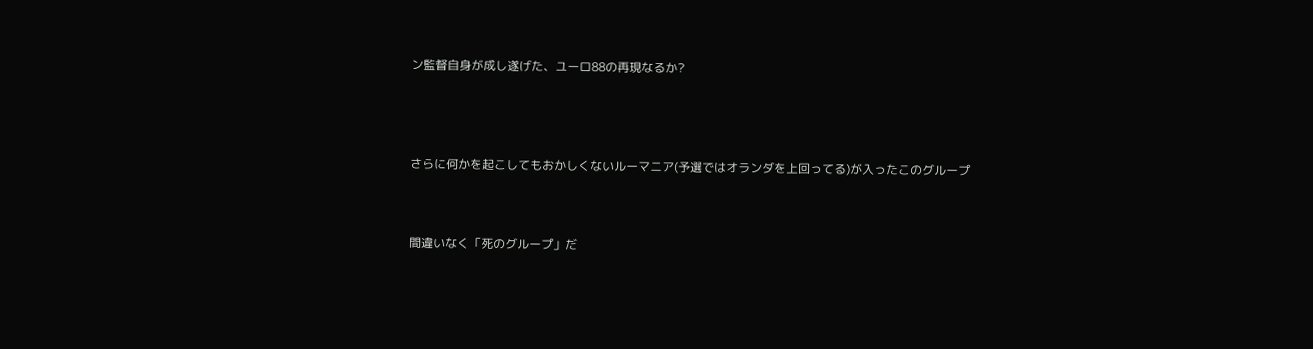ン監督自身が成し遂げた、ユーロ88の再現なるか?




さらに何かを起こしてもおかしくないルーマニア(予選ではオランダを上回ってる)が入ったこのグループ



間違いなく「死のグループ」だ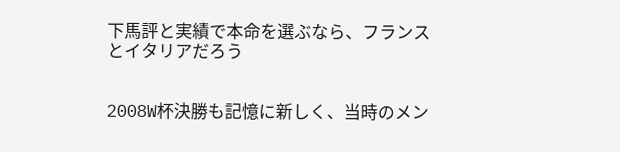下馬評と実績で本命を選ぶなら、フランスとイタリアだろう


2008W杯決勝も記憶に新しく、当時のメン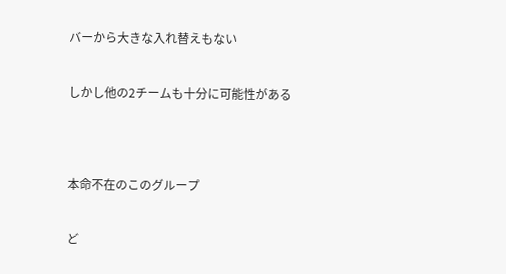バーから大きな入れ替えもない


しかし他の2チームも十分に可能性がある




本命不在のこのグループ


ど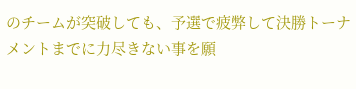のチームが突破しても、予選で疲弊して決勝トーナメントまでに力尽きない事を願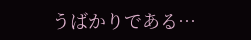うばかりである…